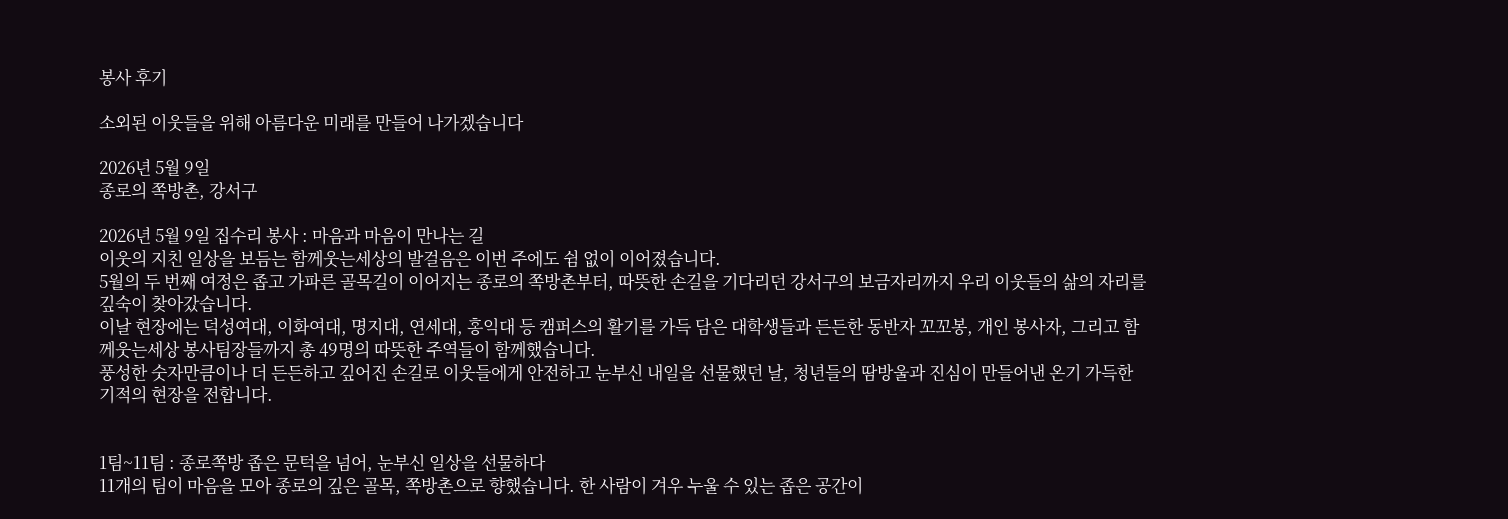봉사 후기

소외된 이웃들을 위해 아름다운 미래를 만들어 나가겠습니다

2026년 5월 9일
종로의 쪽방촌, 강서구

2026년 5월 9일 집수리 봉사 : 마음과 마음이 만나는 길
이웃의 지친 일상을 보듬는 함께웃는세상의 발걸음은 이번 주에도 쉼 없이 이어졌습니다.
5월의 두 번째 여정은 좁고 가파른 골목길이 이어지는 종로의 쪽방촌부터, 따뜻한 손길을 기다리던 강서구의 보금자리까지 우리 이웃들의 삶의 자리를 깊숙이 찾아갔습니다.
이날 현장에는 덕성여대, 이화여대, 명지대, 연세대, 홍익대 등 캠퍼스의 활기를 가득 담은 대학생들과 든든한 동반자 꼬꼬봉, 개인 봉사자, 그리고 함께웃는세상 봉사팀장들까지 총 49명의 따뜻한 주역들이 함께했습니다.
풍성한 숫자만큼이나 더 든든하고 깊어진 손길로 이웃들에게 안전하고 눈부신 내일을 선물했던 날, 청년들의 땀방울과 진심이 만들어낸 온기 가득한 기적의 현장을 전합니다.


1팀~11팀 : 종로쪽방 좁은 문턱을 넘어, 눈부신 일상을 선물하다
11개의 팀이 마음을 모아 종로의 깊은 골목, 쪽방촌으로 향했습니다. 한 사람이 겨우 누울 수 있는 좁은 공간이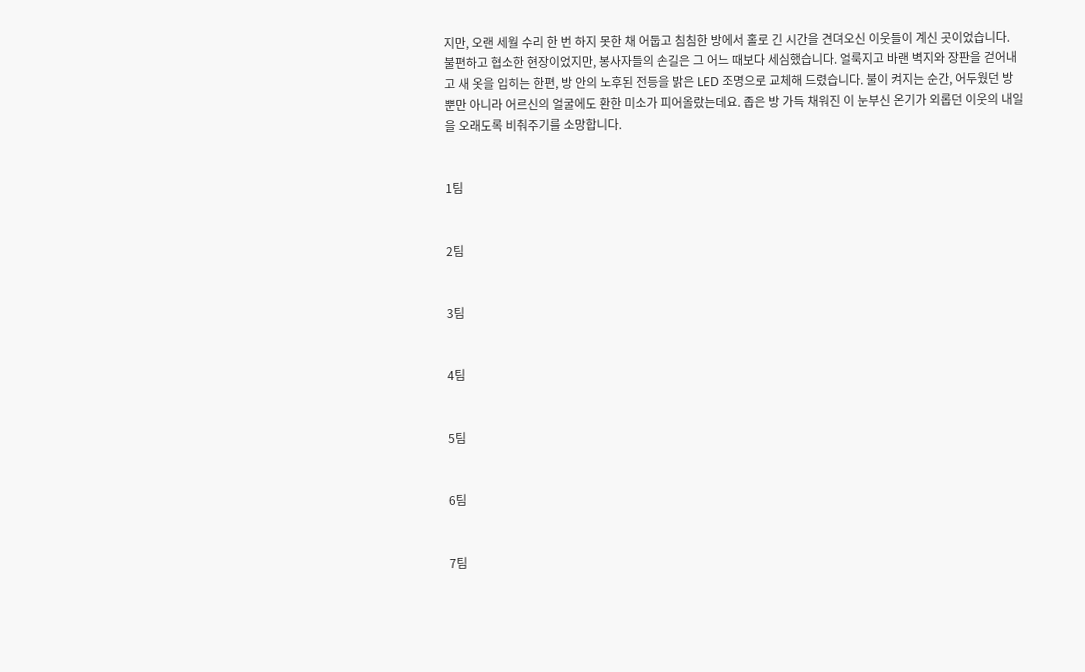지만, 오랜 세월 수리 한 번 하지 못한 채 어둡고 침침한 방에서 홀로 긴 시간을 견뎌오신 이웃들이 계신 곳이었습니다.
불편하고 협소한 현장이었지만, 봉사자들의 손길은 그 어느 때보다 세심했습니다. 얼룩지고 바랜 벽지와 장판을 걷어내고 새 옷을 입히는 한편, 방 안의 노후된 전등을 밝은 LED 조명으로 교체해 드렸습니다. 불이 켜지는 순간, 어두웠던 방뿐만 아니라 어르신의 얼굴에도 환한 미소가 피어올랐는데요. 좁은 방 가득 채워진 이 눈부신 온기가 외롭던 이웃의 내일을 오래도록 비춰주기를 소망합니다.


1팀


2팀


3팀


4팀


5팀


6팀


7팀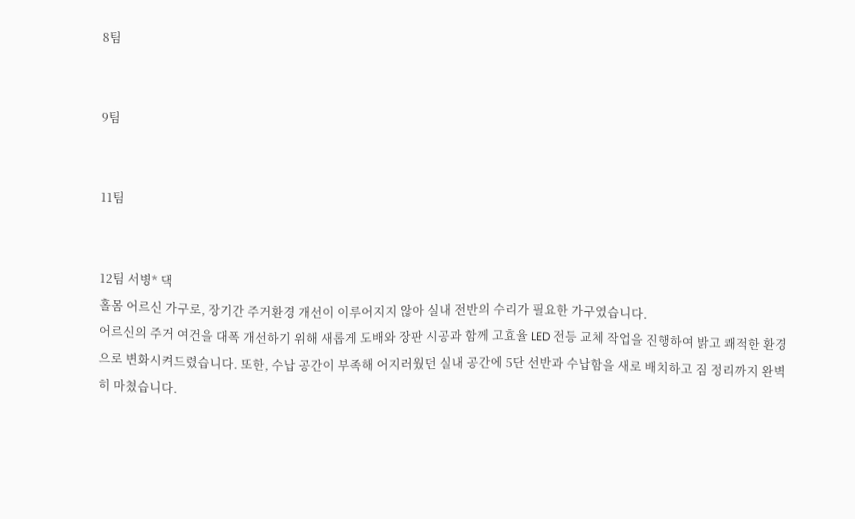8팀


9팀


11팀


12팀 서병* 댁
홀몸 어르신 가구로, 장기간 주거환경 개선이 이루어지지 않아 실내 전반의 수리가 필요한 가구였습니다.
어르신의 주거 여건을 대폭 개선하기 위해 새롭게 도배와 장판 시공과 함께 고효율 LED 전등 교체 작업을 진행하여 밝고 쾌적한 환경으로 변화시켜드렸습니다. 또한, 수납 공간이 부족해 어지러웠던 실내 공간에 5단 선반과 수납함을 새로 배치하고 짐 정리까지 완벽히 마쳤습니다.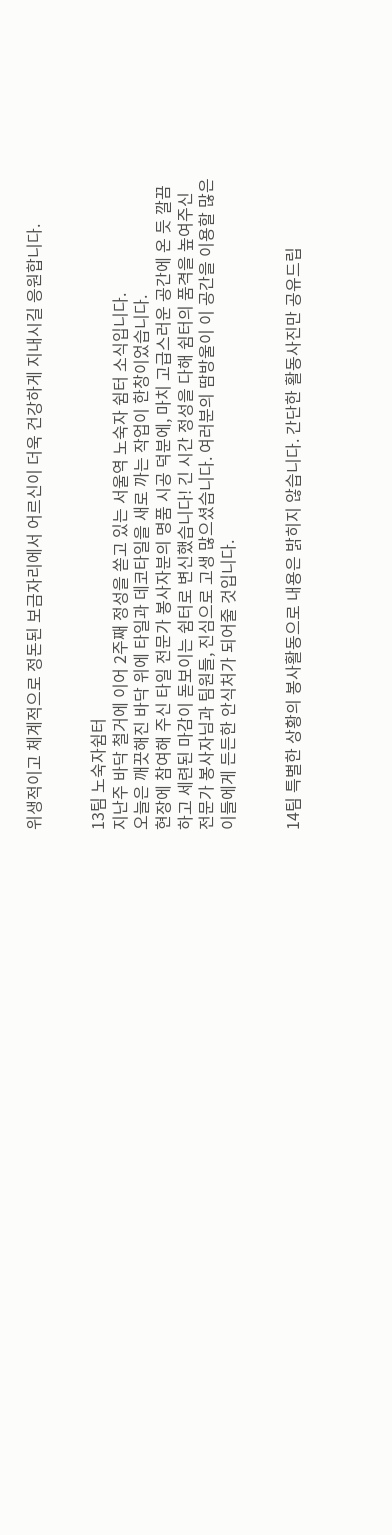위생적이고 체계적으로 정돈된 보금자리에서 어르신이 더욱 건강하게 지내시길 응원합니다.


13팀 노숙자쉼터
지난주 바닥 철거에 이어 2주째 정성을 쏟고 있는 서울역 노숙자 쉼터 소식입니다.
오늘은 깨끗해진 바닥 위에 타일과 데코타일을 새로 까는 작업이 한창이었습니다.
현장에 참여해 주신 타일 전문가 봉사자분의 명품 시공 덕분에, 마치 고급스러운 공간에 온 듯 깔끔하고 세련된 마감이 돋보이는 쉼터로 변신했습니다! 긴 시간 정성을 다해 쉼터의 품격을 높여주신 전문가 봉사자님과 팀원들, 진심으로 고생 많으셨습니다. 여러분의 땀방울이 이 공간을 이용할 많은 이들에게 든든한 안식처가 되어줄 것입니다.


14팀 특별한 상황의 봉사활동으로 내용은 밝히지 않습니다. 간단한 활동사진만 공유드립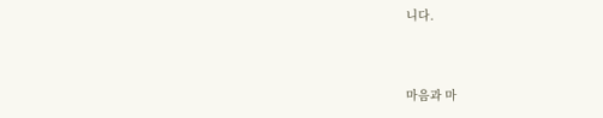니다.


마음과 마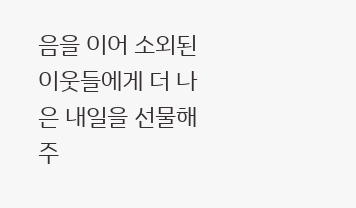음을 이어 소외된 이웃들에게 더 나은 내일을 선물해 주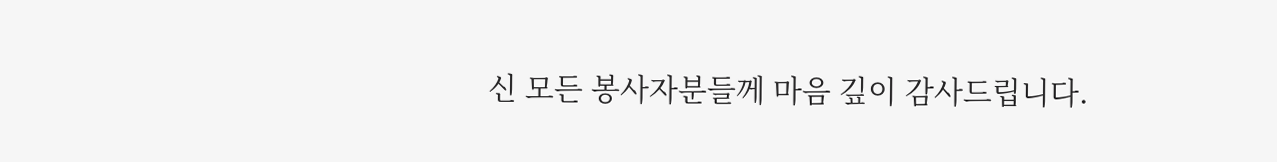신 모든 봉사자분들께 마음 깊이 감사드립니다.